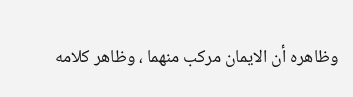وظاهره أن الايمان مركب منهما ، وظاهر كلامه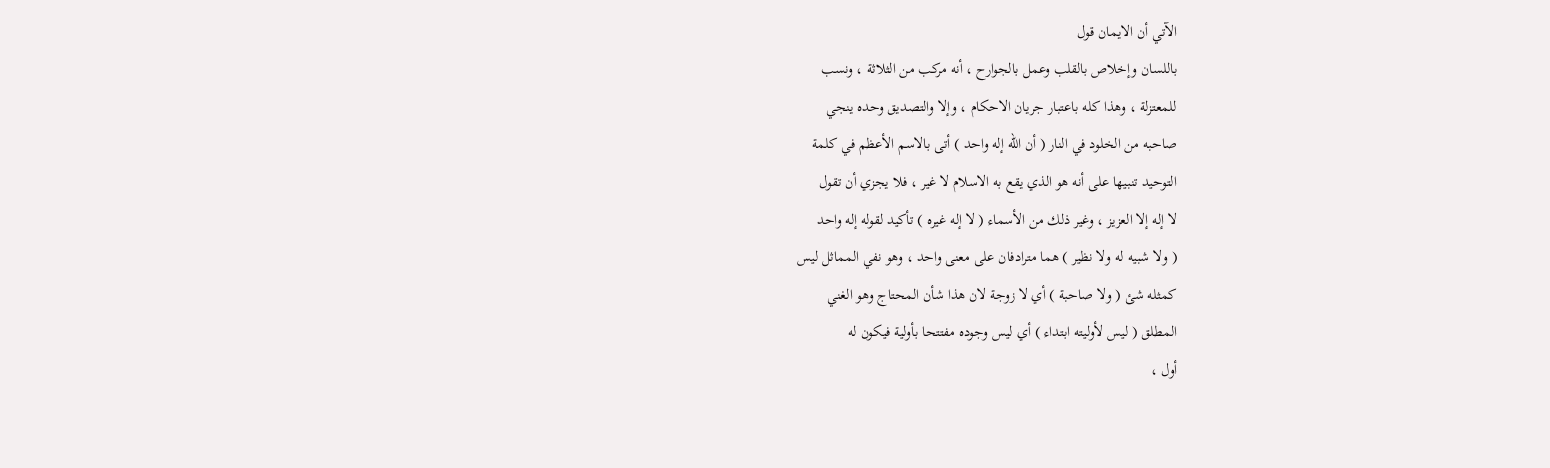الآتي أن الايمان قول
باللسان وإخلاص بالقلب وعمل بالجوارح ، أنه مركب من الثلاثة ، ونسب
للمعتزلة ، وهذا كله باعتبار جريان الاحكام ، وإلا والتصديق وحده ينجي
صاحبه من الخلود في النار ( أن الله إله واحد ) أتى بالاسم الأعظم في كلمة
التوحيد تنبيها على أنه هو الذي يقع به الاسلام لا غير ، فلا يجزي أن تقول
لا إله إلا العزيز ، وغير ذلك من الأسماء ( لا إله غيره ) تأكيد لقوله إله واحد
( ولا شبيه له ولا نظير ) هما مترادفان على معنى واحد ، وهو نفي المماثل ليس
كمثله شئ ( ولا صاحبة ) أي لا زوجة لان هذا شأن المحتاج وهو الغني
المطلق ( ليس لأوليته ابتداء ) أي ليس وجوده مفتتحا بأولية فيكون له
أول ،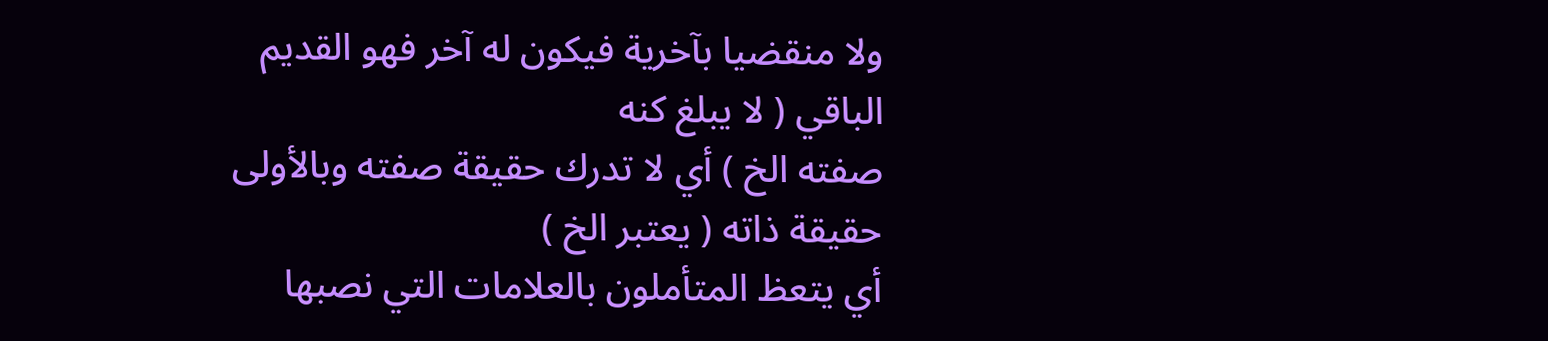ولا منقضيا بآخرية فيكون له آخر فهو القديم الباقي ( لا يبلغ كنه
صفته الخ ) أي لا تدرك حقيقة صفته وبالأولى حقيقة ذاته ( يعتبر الخ )
أي يتعظ المتأملون بالعلامات التي نصبها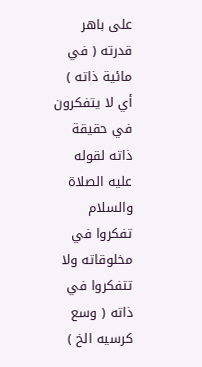على باهر قدرته ( في مائية ذاته )
أي لا يتفكرون في حقيقة ذاته لقوله عليه الصلاة والسلام تفكروا في
مخلوقاته ولا تتفكروا في ذاته ( وسع كرسيه الخ )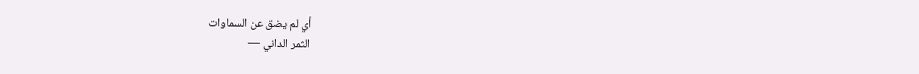أي لم يضق عن السماوات
الثمر الداني —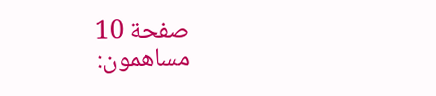صفحة 10
مساهمون: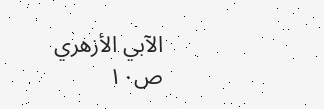الآبي الأزهري
ص١٠